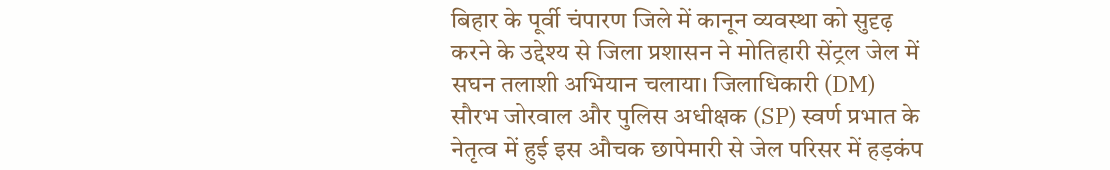बिहार के पूर्वी चंपारण जिले में कानून व्यवस्था को सुदृढ़ करने के उद्देश्य से जिला प्रशासन ने मोतिहारी सेंट्रल जेल में सघन तलाशी अभियान चलाया। जिलाधिकारी (DM) सौरभ जोरवाल और पुलिस अधीक्षक (SP) स्वर्ण प्रभात के नेतृत्व में हुई इस औचक छापेमारी से जेल परिसर में हड़कंप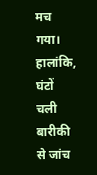मच गया। हालांकि, घंटों चली बारीकी से जांच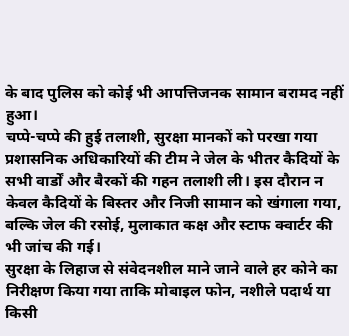के बाद पुलिस को कोई भी आपत्तिजनक सामान बरामद नहीं हुआ।
चप्पे-चप्पे की हुई तलाशी, सुरक्षा मानकों को परखा गया
प्रशासनिक अधिकारियों की टीम ने जेल के भीतर कैदियों के सभी वार्डों और बैरकों की गहन तलाशी ली। इस दौरान न केवल कैदियों के बिस्तर और निजी सामान को खंगाला गया, बल्कि जेल की रसोई, मुलाकात कक्ष और स्टाफ क्वार्टर की भी जांच की गई।
सुरक्षा के लिहाज से संवेदनशील माने जाने वाले हर कोने का निरीक्षण किया गया ताकि मोबाइल फोन, नशीले पदार्थ या किसी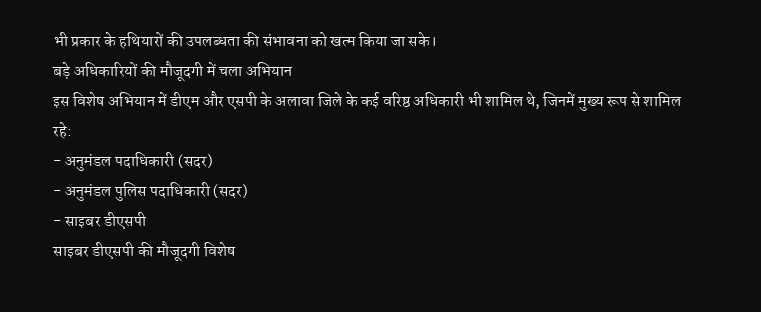भी प्रकार के हथियारों की उपलब्धता की संभावना को खत्म किया जा सके।
बड़े अधिकारियों की मौजूदगी में चला अभियान
इस विशेष अभियान में डीएम और एसपी के अलावा जिले के कई वरिष्ठ अधिकारी भी शामिल थे, जिनमें मुख्य रूप से शामिल रहे:
- अनुमंडल पदाधिकारी (सदर)
- अनुमंडल पुलिस पदाधिकारी (सदर)
- साइबर डीएसपी
साइबर डीएसपी की मौजूदगी विशेष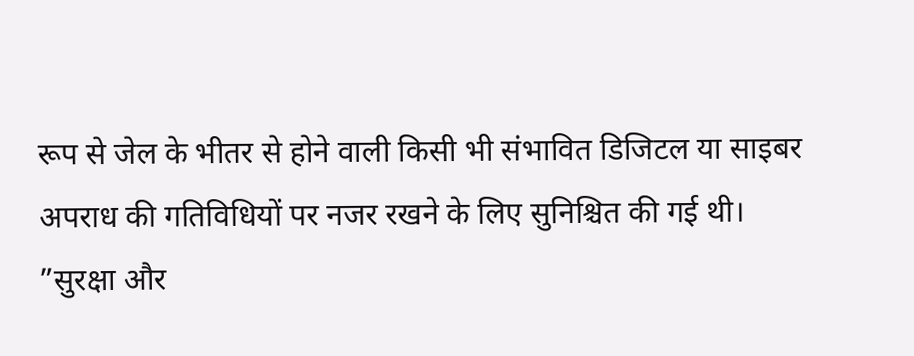रूप से जेल के भीतर से होने वाली किसी भी संभावित डिजिटल या साइबर अपराध की गतिविधियों पर नजर रखने के लिए सुनिश्चित की गई थी।
”सुरक्षा और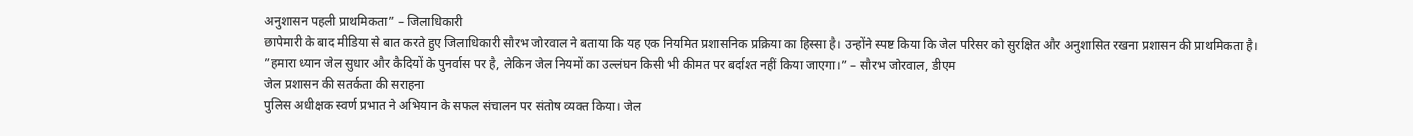अनुशासन पहली प्राथमिकता” – जिलाधिकारी
छापेमारी के बाद मीडिया से बात करते हुए जिलाधिकारी सौरभ जोरवाल ने बताया कि यह एक नियमित प्रशासनिक प्रक्रिया का हिस्सा है। उन्होंने स्पष्ट किया कि जेल परिसर को सुरक्षित और अनुशासित रखना प्रशासन की प्राथमिकता है।
”हमारा ध्यान जेल सुधार और कैदियों के पुनर्वास पर है, लेकिन जेल नियमों का उल्लंघन किसी भी कीमत पर बर्दाश्त नहीं किया जाएगा।” – सौरभ जोरवाल, डीएम
जेल प्रशासन की सतर्कता की सराहना
पुलिस अधीक्षक स्वर्ण प्रभात ने अभियान के सफल संचालन पर संतोष व्यक्त किया। जेल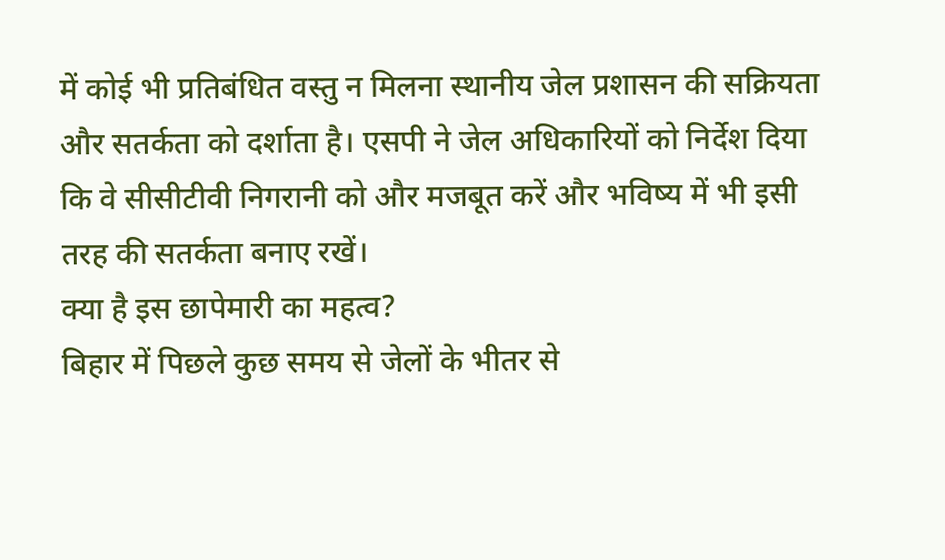में कोई भी प्रतिबंधित वस्तु न मिलना स्थानीय जेल प्रशासन की सक्रियता और सतर्कता को दर्शाता है। एसपी ने जेल अधिकारियों को निर्देश दिया कि वे सीसीटीवी निगरानी को और मजबूत करें और भविष्य में भी इसी तरह की सतर्कता बनाए रखें।
क्या है इस छापेमारी का महत्व?
बिहार में पिछले कुछ समय से जेलों के भीतर से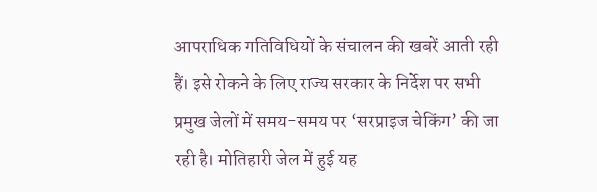आपराधिक गतिविधियों के संचालन की खबरें आती रही हैं। इसे रोकने के लिए राज्य सरकार के निर्देश पर सभी प्रमुख जेलों में समय-समय पर ‘सरप्राइज चेकिंग’ की जा रही है। मोतिहारी जेल में हुई यह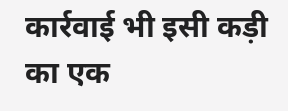कार्रवाई भी इसी कड़ी का एक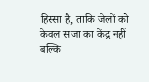हिस्सा है, ताकि जेलों को केवल सजा का केंद्र नहीं बल्कि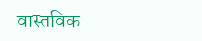वास्तविक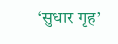‘सुधार गृह’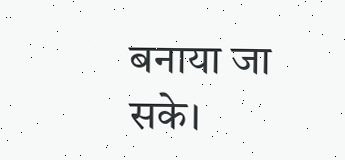बनाया जा सके।